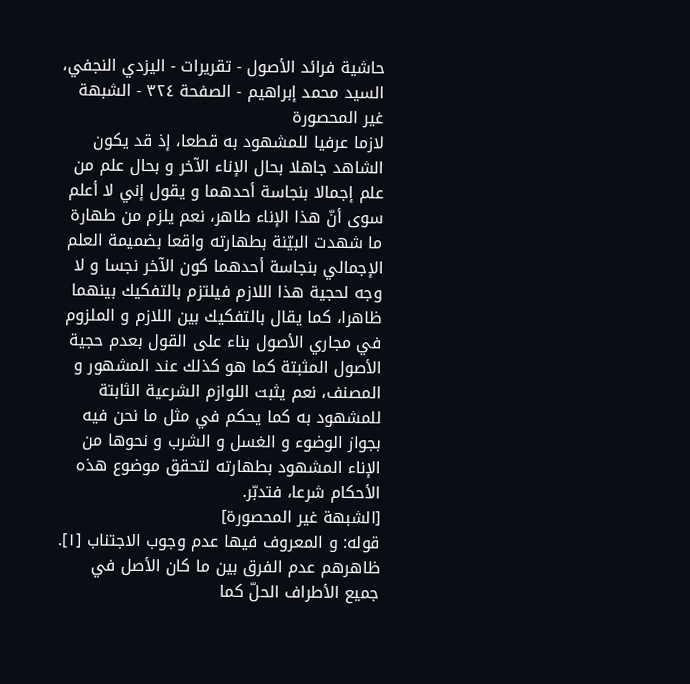حاشية فرائد الأصول - تقريرات - اليزدي النجفي، السيد محمد إبراهيم - الصفحة ٣٢٤ - الشبهة غير المحصورة
لازما عرفيا للمشهود به قطعا، إذ قد يكون الشاهد جاهلا بحال الإناء الآخر و بحال علم من علم إجمالا بنجاسة أحدهما و يقول إني لا أعلم سوى أنّ هذا الإناء طاهر، نعم يلزم من طهارة ما شهدت البيّنة بطهارته واقعا بضميمة العلم الإجمالي بنجاسة أحدهما كون الآخر نجسا و لا وجه لحجية هذا اللازم فيلتزم بالتفكيك بينهما ظاهرا، كما يقال بالتفكيك بين اللازم و الملزوم في مجاري الأصول بناء على القول بعدم حجية الأصول المثبتة كما هو كذلك عند المشهور و المصنف، نعم يثبت اللوازم الشرعية الثابتة للمشهود به كما يحكم في مثل ما نحن فيه بجواز الوضوء و الغسل و الشرب و نحوها من الإناء المشهود بطهارته لتحقق موضوع هذه الأحكام شرعا، فتدبّر.
[الشبهة غير المحصورة]
قوله: و المعروف فيها عدم وجوب الاجتناب [١].
ظاهرهم عدم الفرق بين ما كان الأصل في جميع الأطراف الحلّ كما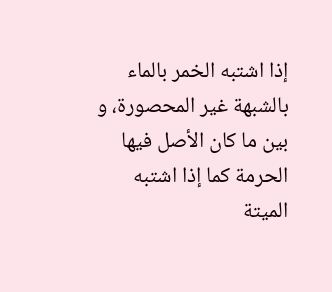إذا اشتبه الخمر بالماء بالشبهة غير المحصورة، و بين ما كان الأصل فيها الحرمة كما إذا اشتبه الميتة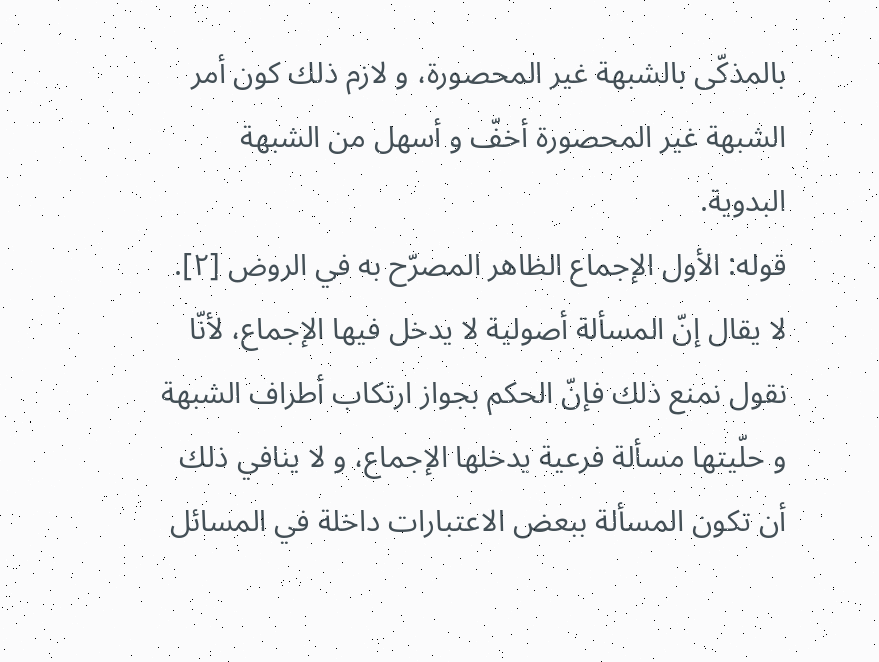بالمذكّى بالشبهة غير المحصورة، و لازم ذلك كون أمر الشبهة غير المحصورة أخفّ و أسهل من الشبهة البدوية.
قوله: الأول الإجماع الظاهر المصرّح به في الروض [٢].
لا يقال إنّ المسألة أصولية لا يدخل فيها الإجماع، لأنّا نقول نمنع ذلك فإنّ الحكم بجواز ارتكاب أطراف الشبهة و حلّيتها مسألة فرعية يدخلها الإجماع، و لا ينافي ذلك أن تكون المسألة ببعض الاعتبارات داخلة في المسائل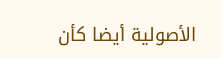الأصولية أيضا كأن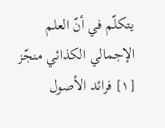يتكلّم في أنّ العلم الإجمالي الكذائي منجّز
[١] فرائد الأصول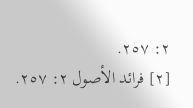٢: ٢٥٧.
[٢] فرائد الأصول ٢: ٢٥٧.